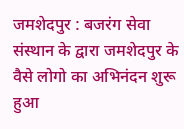जमशेदपुर : बजरंग सेवा संस्थान के द्वारा जमशेदपुर के वैसे लोगो का अभिनंदन शुरू हुआ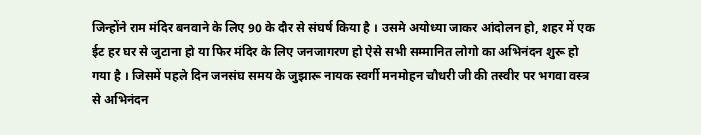जिन्होंने राम मंदिर बनवाने के लिए 90 के दौर से संघर्ष किया है । उसमे अयोध्या जाकर आंदोलन हो, शहर में एक ईट हर घर से जुटाना हो या फिर मंदिर के लिए जनजागरण हो ऐसे सभी सम्मानित लोगो का अभिनंदन शुरू हो गया है । जिसमें पहले दिन जनसंघ समय के जुझारू नायक स्वर्गी मनमोहन चौधरी जी की तस्वीर पर भगवा वस्त्र से अभिनंदन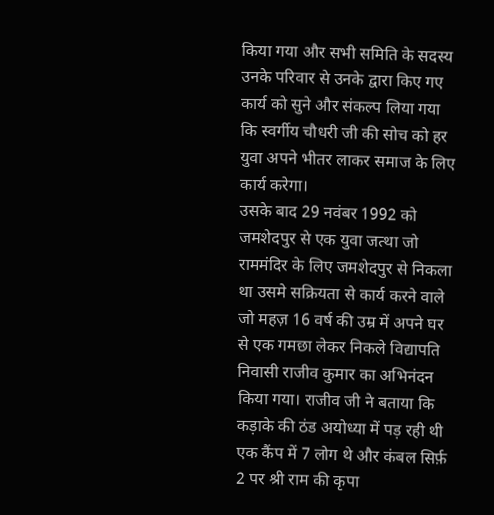किया गया और सभी समिति के सदस्य उनके परिवार से उनके द्वारा किए गए कार्य को सुने और संकल्प लिया गया कि स्वर्गीय चौधरी जी की सोच को हर युवा अपने भीतर लाकर समाज के लिए कार्य करेगा।
उसके बाद 29 नवंबर 1992 को जमशेदपुर से एक युवा जत्था जो राममंदिर के लिए जमशेदपुर से निकला था उसमे सक्रियता से कार्य करने वाले जो महज़ 16 वर्ष की उम्र में अपने घर से एक गमछा लेकर निकले विद्यापति निवासी राजीव कुमार का अभिनंदन किया गया। राजीव जी ने बताया कि कड़ाके की ठंड अयोध्या में पड़ रही थी एक कैंप में 7 लोग थे और कंबल सिर्फ़ 2 पर श्री राम की कृपा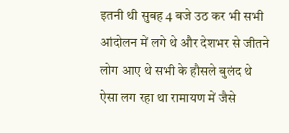इतनी थी सुबह 4 बजे उठ कर भी सभी आंदोलन में लगे थे और देशभर से जीतने लोग आए थे सभी के हौसले बुलंद थे ऐसा लग रहा था रामायण में जैसे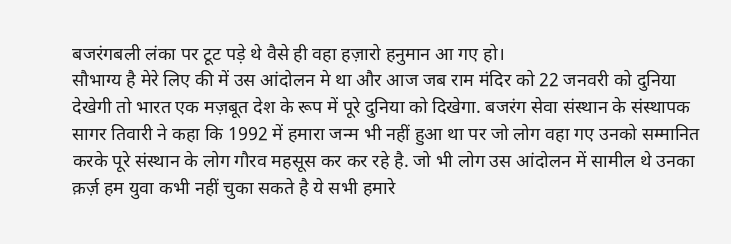बजरंगबली लंका पर टूट पड़े थे वैसे ही वहा हज़ारो हनुमान आ गए हो।
सौभाग्य है मेरे लिए की में उस आंदोलन मे था और आज जब राम मंदिर को 22 जनवरी को दुनिया देखेगी तो भारत एक मज़बूत देश के रूप में पूरे दुनिया को दिखेगा. बजरंग सेवा संस्थान के संस्थापक सागर तिवारी ने कहा कि 1992 में हमारा जन्म भी नहीं हुआ था पर जो लोग वहा गए उनको सम्मानित करके पूरे संस्थान के लोग गौरव महसूस कर कर रहे है. जो भी लोग उस आंदोलन में सामील थे उनका क़र्ज़ हम युवा कभी नहीं चुका सकते है ये सभी हमारे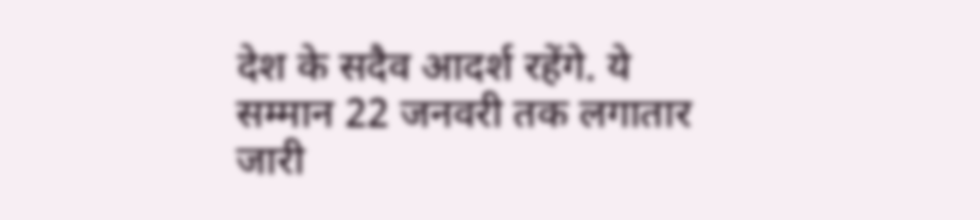देश के सदैव आदर्श रहेंगे. ये सम्मान 22 जनवरी तक लगातार जारी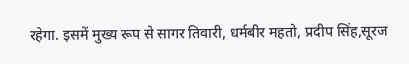रहेगा. इसमें मुख्य रूप से सागर तिवारी, धर्मबीर महतो, प्रदीप सिंह,सूरज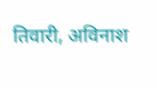तिवारी, अविनाश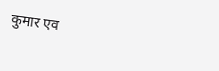कुमार एव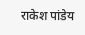राकेश पांडेय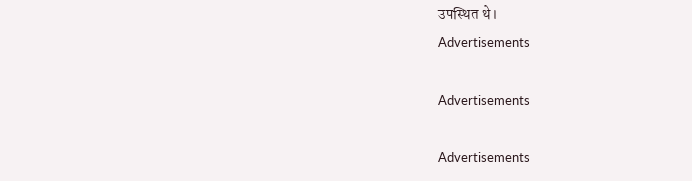उपस्थित थे।
Advertisements

Advertisements

Advertisements